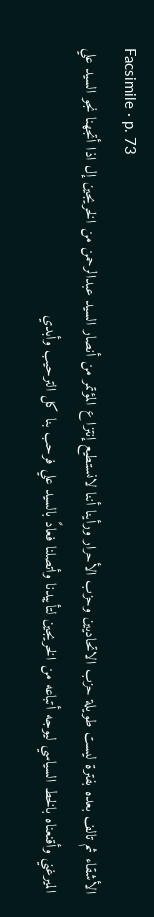Facsimile · p. 73
الأشقاء ثم تالف بعده بفترة ليست طويلة حزب الاتحاديين وحزب الأحرار ورأينا أننا لانستطيع إنتزا ع المؤتمر من أنصار السيد عبدالرحمن من الخريجين إل اذا أتجهنا نجو السيد علي الميرغني وأقنعناه بالخط السياسي ليوجه أتباعه من الخريجين لتأييدنا وأتصلنا فعادً بالسيد علي فرحب بنا كل الترحيب وأبدي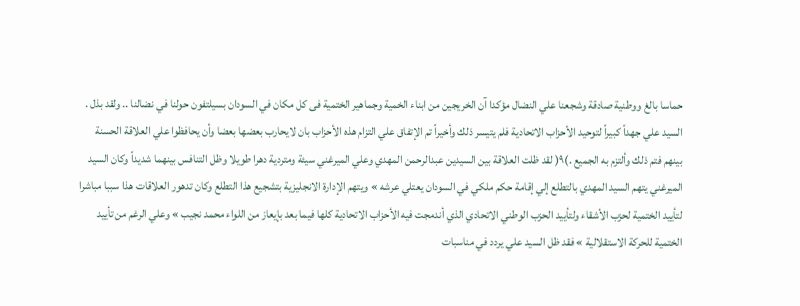حماسا بالغ ووطنية صادقة وشجعنا علي النضال مؤكدا آن الخريجين من ابناء الخمية وجماهير الختمية فى كل مكان في السودان بسيلتفون حولنا في نضالنا .. ولقد بذل . السيد علي جهداً كبيراً لتوحيد الأحزاب الاتحادية فلم يتيسر ذلك وأخيراً تم الإتفاق علي التزام هذه الأحزاب بان لايحارب بعضها بعضا وأن يحافظوا علي العلاقة الحسنة بينهم فتم ذلك وألتزم به الجميع .)٩( لقد ظلت العلاقة بين السيدين عبدالرحمن المهدي وعلي الميرغني سيئة ومتردية دهرا طويلا وظل التنافس بينهما شديداً وكان السيد الميرغني يتهم السيد المهدي بالتطلع إلي إقامة حكم ملكي في السودان يعتلي عرشه » ويتهم الإدارة الانجليزية بتشجيع هذا التطلع وكان تدهور العلاقات هذا سببا مباشرا لتأييد الختمية لحزب الأشقاء ولتأييد الحزب الوطني الاتحادي الذي أندمجت فيه الأحزاب الاتحادية كلها فيما بعد بإيعاز من اللواء محمد نجيب » وعلي الرغم من تأييد الختمية للحركة الاستقلالية » فقد ظل السيد علي يردد في مناسبات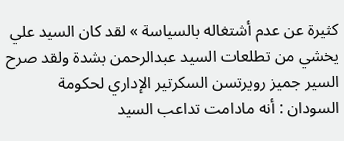كثيرة عن عدم أشتغاله بالسياسة » لقد كان السيد علي يخشي من تطلعات السيد عبدالرحمن بشدة ولقد صرح السير جميز رويرتسن السكرتير الإداري لحكومة السودان : أنه مادامت تداعب السيد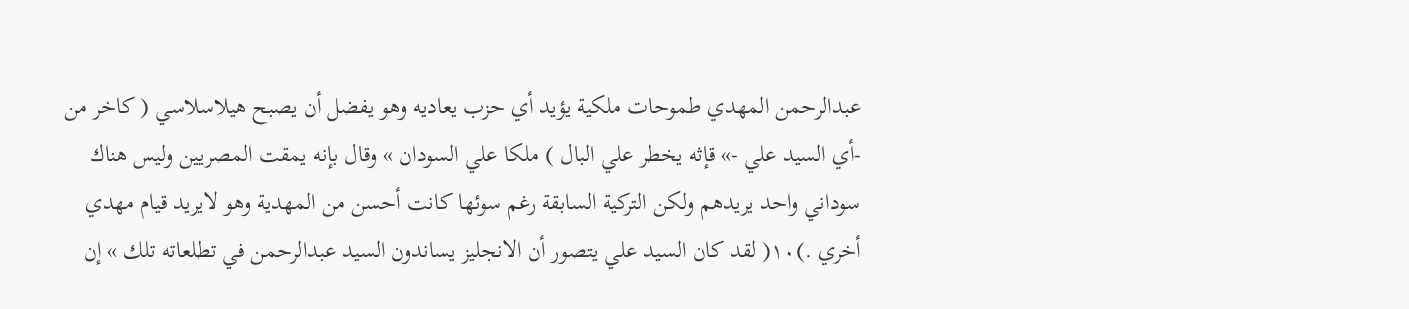عبدالرحمن المهدي طموحات ملكية يؤید أي حزب يعاديه وهو يفضل أن يصبح هيلاسلاسي ( کاخر من -أي السيد علي -» قإثه يخطر علي البال ) ملكا علي السودان » وقال بإنه يمقت المصريين وليس هناك سوداني واحد يريدهم ولكن التركية السابقة رغم سوئها كانت أحسن من المهدية وهو لايريد قيام مهدي أخري .)١٠( لقد كان السيد علي يتصور أن الانجليز يساندون السيد عبدالرحمن في تطلعاته تلك » إن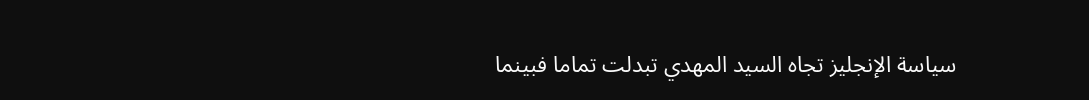سياسة الإنجليز تجاه السيد المهدي تبدلت تماما فبينما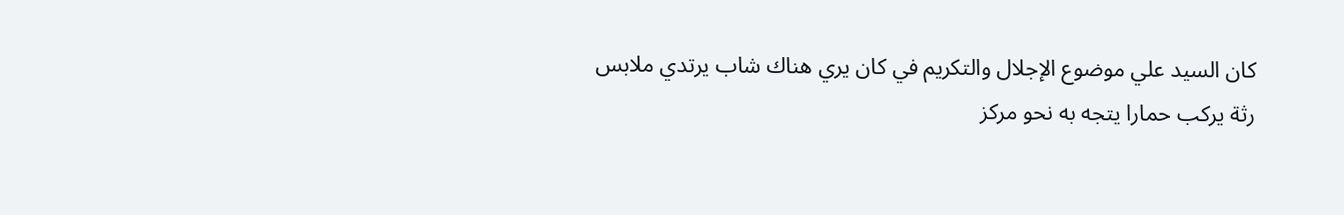كان السيد علي موضوع الإجلال والتكريم في کان يري هناك شاب يرتدي ملابس رثة یرکب حمارا یتجه به نحو مرکز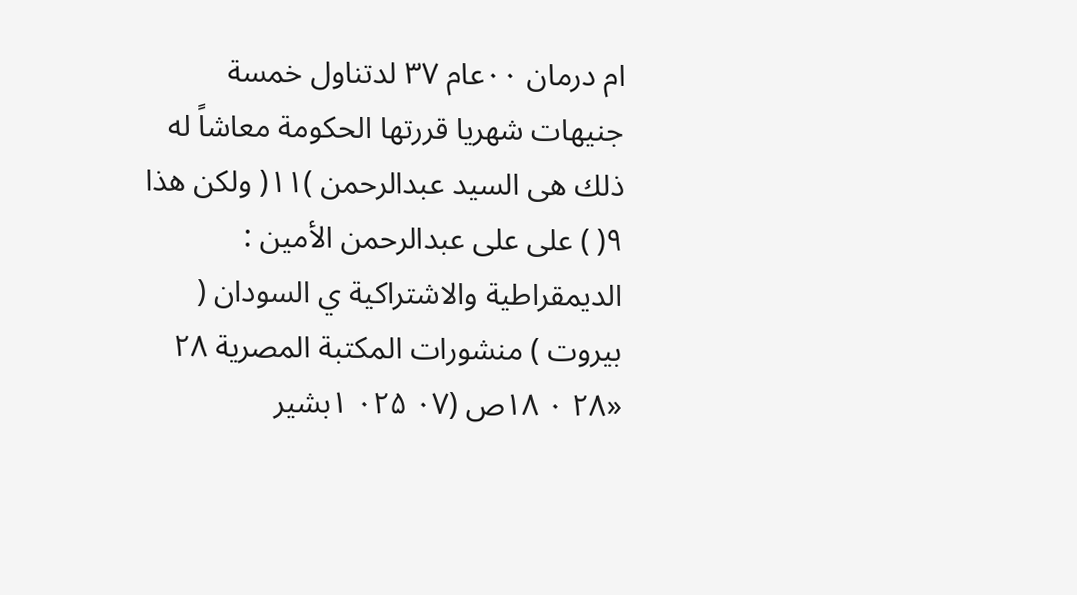ام درمان ۰۰عام ٣٧ لدتناول خمسة جنيهات شهريا قررتها الحكومة معاشاً له ذلك هى السيد عبدالرحمن )١١( ولكن هذا ٩( ) على على عبدالرحمن الأمين : الديمقراطية والاشتراكية ي السودان ( بيروت ) منشورات المكتبة المصرية ۲۸ «۲۸ ۰ ۱۸ص (۰۷ ۰۲۵ ۱بشیر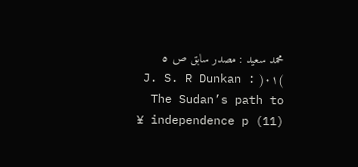محمد سعید : مصدر سابق ص ٥ )۰۱( J. S. R Dunkan : The Sudan’s path to independence p (11) ¥